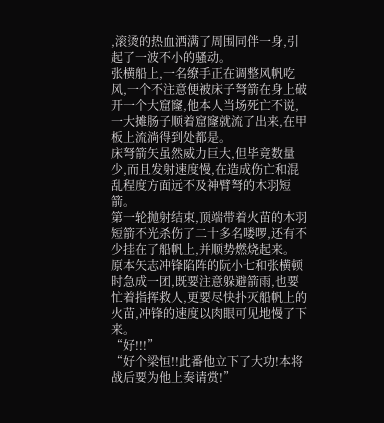,滚烫的热血洒满了周围同伴一身,引起了一波不小的骚动。
张横船上,一名缭手正在调整风帆吃风,一个不注意便被床子弩箭在身上破开一个大窟窿,他本人当场死亡不说,一大摊肠子顺着窟窿就流了出来,在甲板上流淌得到处都是。
床弩箭矢虽然威力巨大,但毕竟数量少,而且发射速度慢,在造成伤亡和混乱程度方面远不及神臂弩的木羽短箭。
第一轮抛射结束,顶端带着火苗的木羽短箭不光杀伤了二十多名喽啰,还有不少挂在了船帆上,并顺势燃烧起来。
原本矢志冲锋陷阵的阮小七和张横顿时急成一团,既要注意躲避箭雨,也要忙着指挥救人,更要尽快扑灭船帆上的火苗,冲锋的速度以肉眼可见地慢了下来。
“好!!!”
“好个梁恒!!此番他立下了大功!本将战后要为他上奏请赏!”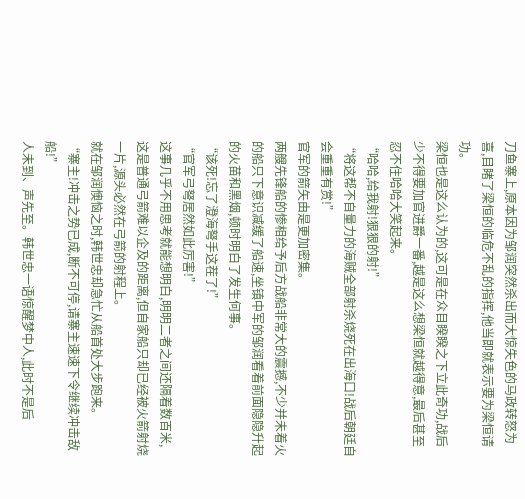刀鱼寨上,原本因为邹润突然杀出而大惊失色的马政转怒为喜,目睹了梁恒的临危不乱的指挥,他当即就表示要为梁恒请功。
梁恒也是这么认为的,这可是在众目睽睽之下立此奇功,战后少不得要加官进爵一番,越是这么想梁恒就越得意,最后甚至忍不住哈哈大笑起来。
“哈哈,给我射!狠狠的射!”
“将这帮不自量力的海贼全部射杀烧死在出海口!战后朝廷自会重重有赏!”
官军的箭矢由是更加密集。
两艘先锋船的惨相给予后方战船非常大的震撼,不少并未着火的船只下意识减缓了船速,坐镇中军的邹润看着前面隐隐升起的火苗和黑烟,顿时明白了发生何事。
“该死!忘了澄海弩手这茬了!”
“官军弓弩居然如此厉害!”
这事几乎不用思考就能想明白,明明二者之间还隔着数百米,这是普通弓箭难以企及的距离,但自家船只却已经被火箭射烧一片,源头必然在弓箭的射程上。
就在邹润懊恼之时,韩世忠却急忙从船首处大步跑来。
“寨主!冲击之势已成,断不可停,请寨主速速下令继续冲击敌船!”
人未到、声先至。韩世忠一语惊醒梦中人,此时不是后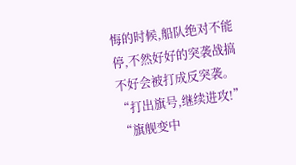悔的时候,船队绝对不能停,不然好好的突袭战搞不好会被打成反突袭。
“打出旗号,继续进攻!”
“旗舰变中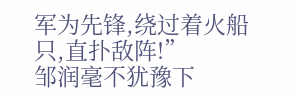军为先锋,绕过着火船只,直扑敌阵!”
邹润毫不犹豫下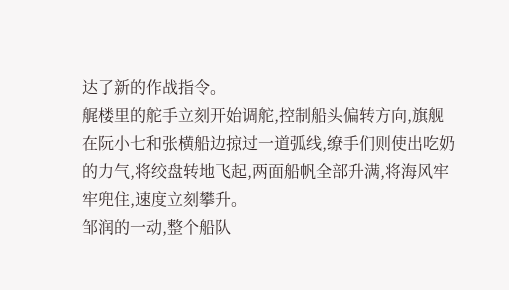达了新的作战指令。
艉楼里的舵手立刻开始调舵,控制船头偏转方向,旗舰在阮小七和张横船边掠过一道弧线,缭手们则使出吃奶的力气,将绞盘转地飞起,两面船帆全部升满,将海风牢牢兜住,速度立刻攀升。
邹润的一动,整个船队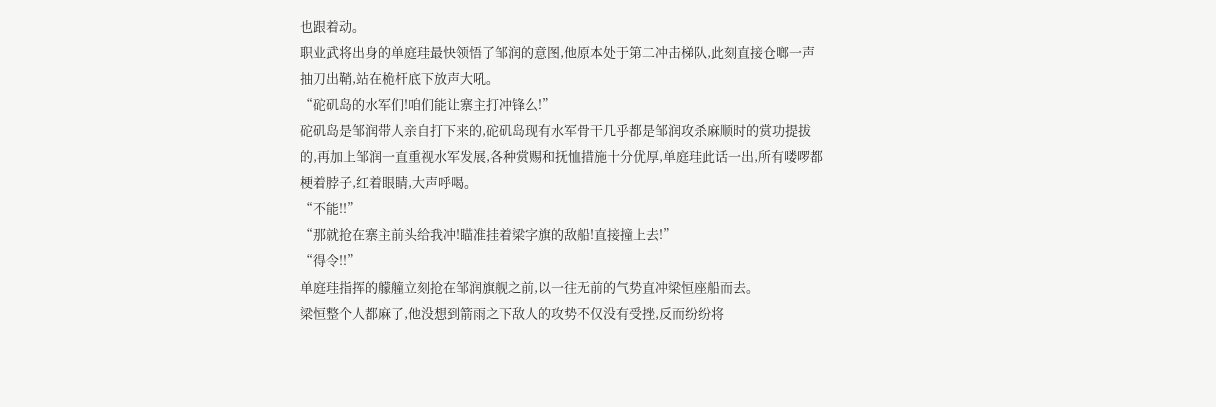也跟着动。
职业武将出身的单庭珪最快领悟了邹润的意图,他原本处于第二冲击梯队,此刻直接仓啷一声抽刀出鞘,站在桅杆底下放声大吼。
“砣矶岛的水军们!咱们能让寨主打冲锋么!”
砣矶岛是邹润带人亲自打下来的,砣矶岛现有水军骨干几乎都是邹润攻杀麻顺时的赏功提拔的,再加上邹润一直重视水军发展,各种赏赐和抚恤措施十分优厚,单庭珪此话一出,所有喽啰都梗着脖子,红着眼睛,大声呼喝。
“不能!!”
“那就抢在寨主前头给我冲!瞄准挂着梁字旗的敌船!直接撞上去!”
“得令!!”
单庭珪指挥的艨艟立刻抢在邹润旗舰之前,以一往无前的气势直冲梁恒座船而去。
梁恒整个人都麻了,他没想到箭雨之下敌人的攻势不仅没有受挫,反而纷纷将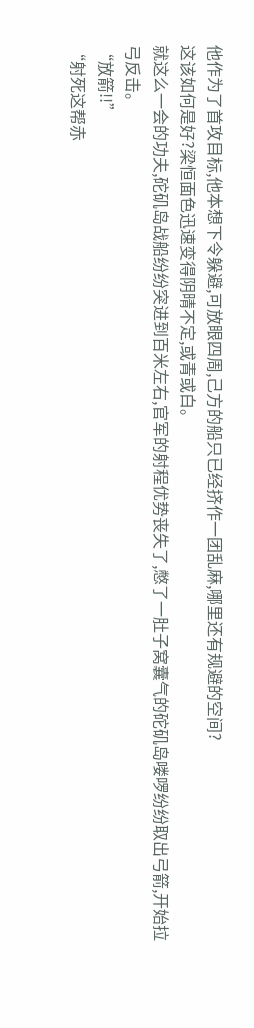他作为了首攻目标,他本想下令躲避,可放眼四周,己方的船只已经挤作一团乱麻,哪里还有规避的空间?
这该如何是好?梁恒面色迅速变得阴晴不定,或青或白。
就这么一会的功夫,砣矶岛战船纷纷突进到百米左右,官军的射程优势丧失了,憋了一肚子窝囊气的砣矶岛喽啰纷纷取出弓箭,开始拉弓反击。
“放箭!!”
“射死这帮赤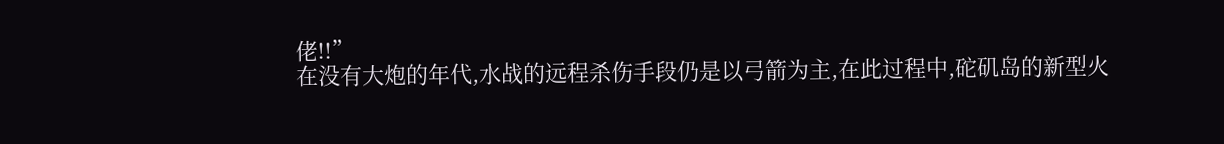佬!!”
在没有大炮的年代,水战的远程杀伤手段仍是以弓箭为主,在此过程中,砣矶岛的新型火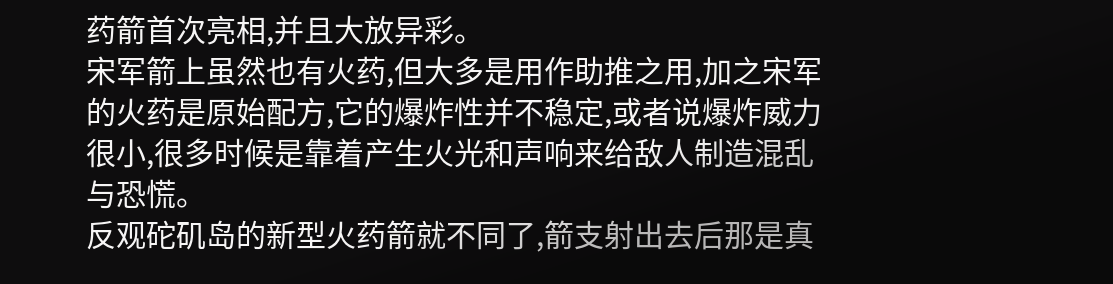药箭首次亮相,并且大放异彩。
宋军箭上虽然也有火药,但大多是用作助推之用,加之宋军的火药是原始配方,它的爆炸性并不稳定,或者说爆炸威力很小,很多时候是靠着产生火光和声响来给敌人制造混乱与恐慌。
反观砣矶岛的新型火药箭就不同了,箭支射出去后那是真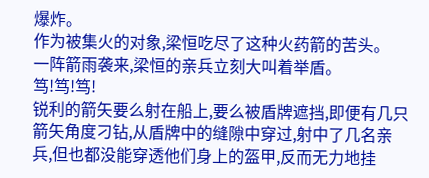爆炸。
作为被集火的对象,梁恒吃尽了这种火药箭的苦头。
一阵箭雨袭来,梁恒的亲兵立刻大叫着举盾。
笃!笃!笃!
锐利的箭矢要么射在船上,要么被盾牌遮挡,即便有几只箭矢角度刁钻,从盾牌中的缝隙中穿过,射中了几名亲兵,但也都没能穿透他们身上的盔甲,反而无力地挂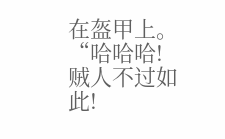在盔甲上。
“哈哈哈!贼人不过如此!